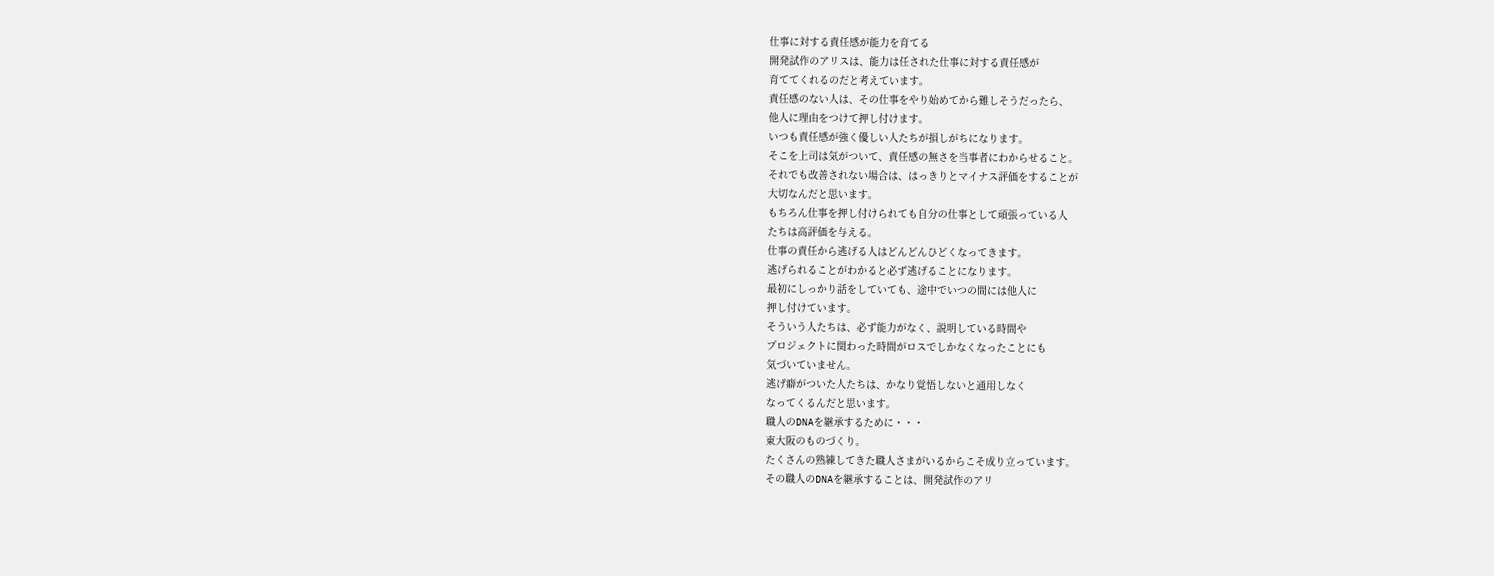仕事に対する責任感が能力を育てる
開発試作のアリスは、能力は任された仕事に対する責任感が
育ててくれるのだと考えています。
責任感のない人は、その仕事をやり始めてから難しそうだったら、
他人に理由をつけて押し付けます。
いつも責任感が強く優しい人たちが損しがちになります。
そこを上司は気がついて、責任感の無さを当事者にわからせること。
それでも改善されない場合は、はっきりとマイナス評価をすることが
大切なんだと思います。
もちろん仕事を押し付けられても自分の仕事として頑張っている人
たちは高評価を与える。
仕事の責任から逃げる人はどんどんひどくなってきます。
逃げられることがわかると必ず逃げることになります。
最初にしっかり話をしていても、途中でいつの間には他人に
押し付けています。
そういう人たちは、必ず能力がなく、説明している時間や
プロジェクトに関わった時間がロスでしかなくなったことにも
気づいていません。
逃げ癖がついた人たちは、かなり覚悟しないと通用しなく
なってくるんだと思います。
職人のDNAを継承するために・・・
東大阪のものづくり。
たくさんの熟練してきた職人さまがいるからこそ成り立っています。
その職人のDNAを継承することは、開発試作のアリ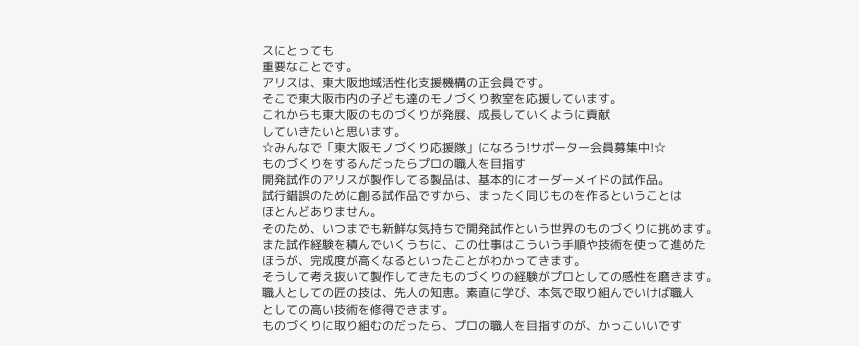スにとっても
重要なことです。
アリスは、東大阪地域活性化支援機構の正会員です。
そこで東大阪市内の子ども達のモノづくり教室を応援しています。
これからも東大阪のものづくりが発展、成長していくように貢献
していきたいと思います。
☆みんなで「東大阪モノづくり応援隊」になろう!サポーター会員募集中!☆
ものづくりをするんだったらプロの職人を目指す
開発試作のアリスが製作してる製品は、基本的にオーダーメイドの試作品。
試行錯誤のために創る試作品ですから、まったく同じものを作るということは
ほとんどありません。
そのため、いつまでも新鮮な気持ちで開発試作という世界のものづくりに挑めます。
また試作経験を積んでいくうちに、この仕事はこういう手順や技術を使って進めた
ほうが、完成度が高くなるといったことがわかってきます。
そうして考え抜いて製作してきたものづくりの経験がプロとしての感性を磨きます。
職人としての匠の技は、先人の知恵。素直に学び、本気で取り組んでいけば職人
としての高い技術を修得できます。
ものづくりに取り組むのだったら、プロの職人を目指すのが、かっこいいです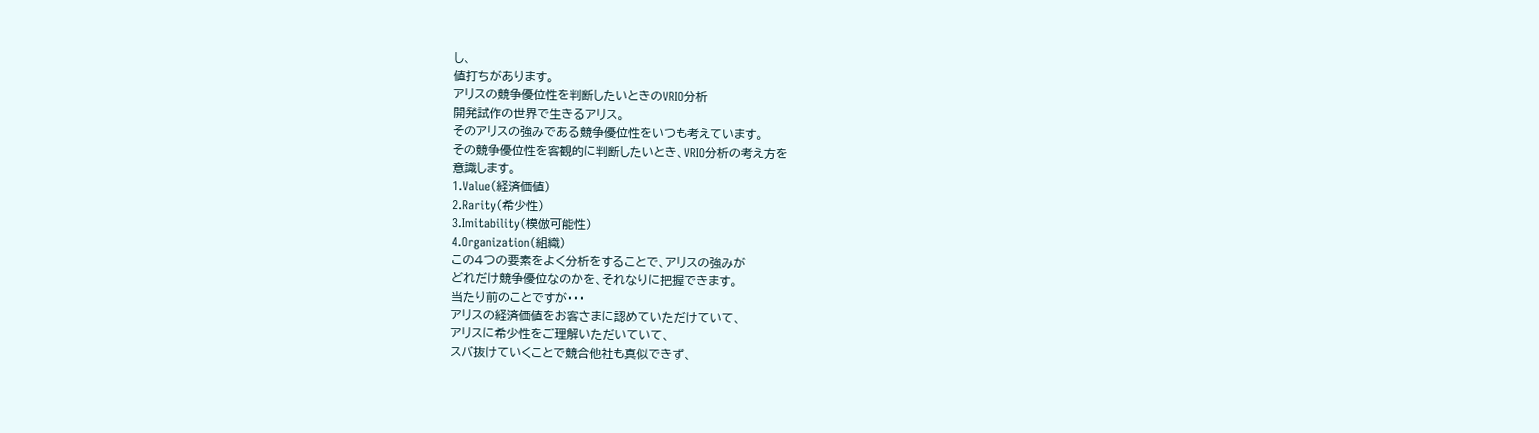し、
値打ちがあります。
アリスの競争優位性を判断したいときのVRIO分析
開発試作の世界で生きるアリス。
そのアリスの強みである競争優位性をいつも考えています。
その競争優位性を客観的に判断したいとき、VRIO分析の考え方を
意識します。
1.Value(経済価値)
2.Rarity(希少性)
3.Imitability(模倣可能性)
4.Organization(組織)
この4つの要素をよく分析をすることで、アリスの強みが
どれだけ競争優位なのかを、それなりに把握できます。
当たり前のことですが・・・
アリスの経済価値をお客さまに認めていただけていて、
アリスに希少性をご理解いただいていて、
スバ抜けていくことで競合他社も真似できず、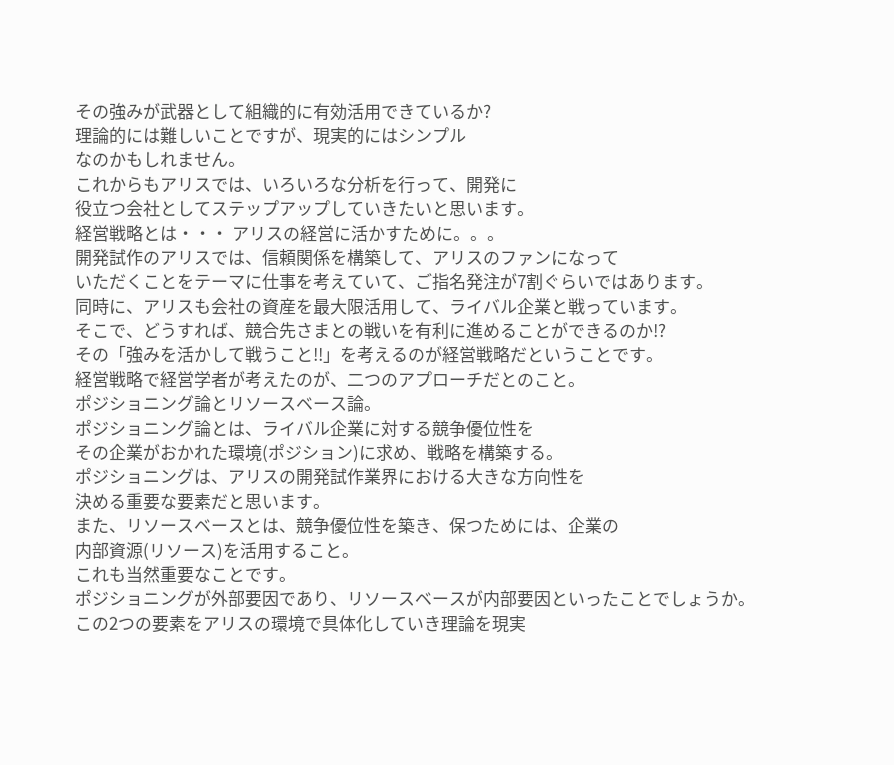その強みが武器として組織的に有効活用できているか?
理論的には難しいことですが、現実的にはシンプル
なのかもしれません。
これからもアリスでは、いろいろな分析を行って、開発に
役立つ会社としてステップアップしていきたいと思います。
経営戦略とは・・・ アリスの経営に活かすために。。。
開発試作のアリスでは、信頼関係を構築して、アリスのファンになって
いただくことをテーマに仕事を考えていて、ご指名発注が7割ぐらいではあります。
同時に、アリスも会社の資産を最大限活用して、ライバル企業と戦っています。
そこで、どうすれば、競合先さまとの戦いを有利に進めることができるのか!?
その「強みを活かして戦うこと!!」を考えるのが経営戦略だということです。
経営戦略で経営学者が考えたのが、二つのアプローチだとのこと。
ポジショニング論とリソースベース論。
ポジショニング論とは、ライバル企業に対する競争優位性を
その企業がおかれた環境(ポジション)に求め、戦略を構築する。
ポジショニングは、アリスの開発試作業界における大きな方向性を
決める重要な要素だと思います。
また、リソースベースとは、競争優位性を築き、保つためには、企業の
内部資源(リソース)を活用すること。
これも当然重要なことです。
ポジショニングが外部要因であり、リソースベースが内部要因といったことでしょうか。
この2つの要素をアリスの環境で具体化していき理論を現実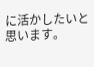に活かしたいと思います。